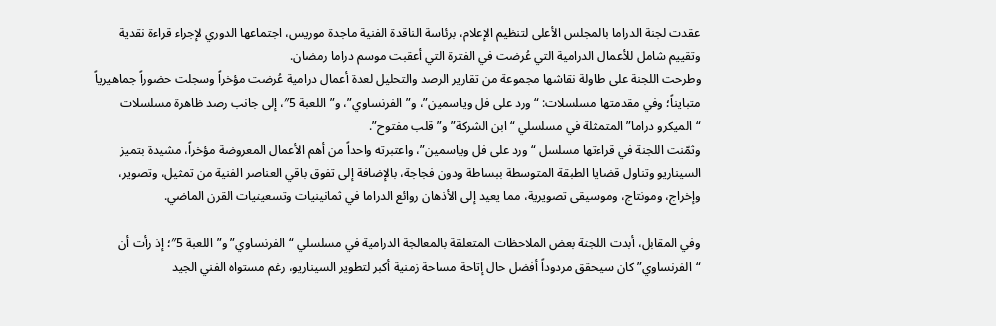عقدت لجنة الدراما بالمجلس الأعلى لتنظيم الإعلام، برئاسة الناقدة الفنية ماجدة موريس، اجتماعها الدوري لإجراء قراءة نقدية وتقييم شامل للأعمال الدرامية التي عُرضت في الفترة التي أعقبت موسم دراما رمضان.
وطرحت اللجنة على طاولة نقاشها مجموعة من تقارير الرصد والتحليل لعدة أعمال درامية عُرضت مؤخراً وسجلت حضوراً جماهيرياً متبايناً؛ وفي مقدمتها مسلسلات: “ورد على فل وياسمين”، و”الفرنساوي”، و”اللعبة 5″، إلى جانب رصد ظاهرة مسلسلات “الميكرو دراما” المتمثلة في مسلسلي “ابن الشركة” و”قلب مفتوح”.
وثمّنت اللجنة في قراءتها مسلسل “ورد على فل وياسمين”، واعتبرته واحداً من أهم الأعمال المعروضة مؤخراً، مشيدة بتميز السيناريو وتناول قضايا الطبقة المتوسطة ببساطة ودون فجاجة، بالإضافة إلى تفوق باقي العناصر الفنية من تمثيل، وتصوير، وإخراج، ومونتاج، وموسيقى تصويرية، مما يعيد إلى الأذهان روائع الدراما في ثمانينيات وتسعينيات القرن الماضي.

وفي المقابل، أبدت اللجنة بعض الملاحظات المتعلقة بالمعالجة الدرامية في مسلسلي “الفرنساوي” و”اللعبة 5″؛ إذ رأت أن “الفرنساوي” كان سيحقق مردوداً أفضل حال إتاحة مساحة زمنية أكبر لتطوير السيناريو، رغم مستواه الفني الجيد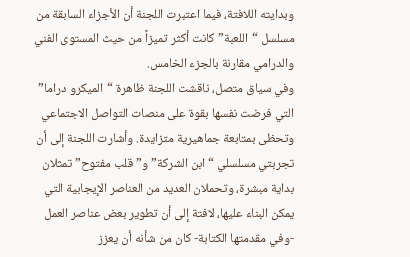وبدايته اللافتة، فيما اعتبرت اللجنة أن الأجزاء السابقة من مسلسل “اللعبة” كانت أكثر تميزاً من حيث المستوى الفني والدرامي مقارنة بالجزء الخامس.
وفي سياق متصل، ناقشت اللجنة ظاهرة “الميكرو دراما” التي فرضت نفسها بقوة على منصات التواصل الاجتماعي وتحظى بمتابعة جماهيرية متزايدة. وأشارت اللجنة إلى أن تجربتي مسلسلي “ابن الشركة” و”قلب مفتوح” تمثلان بداية مبشرة، وتحملان العديد من العناصر الإيجابية التي يمكن البناء عليها، لافتة إلى أن تطوير بعض عناصر العمل -وفي مقدمتها الكتابة- كان من شأنه أن يعزز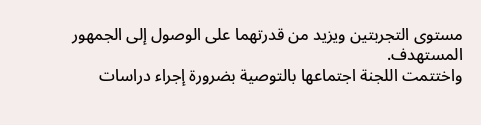مستوى التجربتين ويزيد من قدرتهما على الوصول إلى الجمهور المستهدف.
واختتمت اللجنة اجتماعها بالتوصية بضرورة إجراء دراسات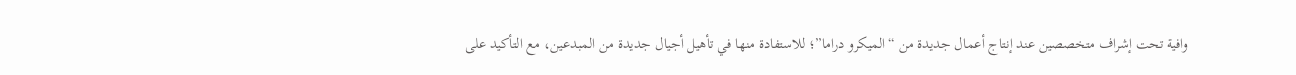وافية تحت إشراف متخصصين عند إنتاج أعمال جديدة من “الميكرو دراما”؛ للاستفادة منها في تأهيل أجيال جديدة من المبدعين، مع التأكيد على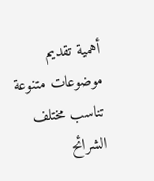أهمية تقديم موضوعات متنوعة تناسب مختلف الشرائح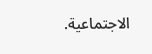الاجتماعية.